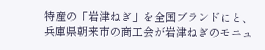特産の「岩津ねぎ」を全国ブランドにと、兵庫県朝来市の商工会が岩津ねぎのモニュ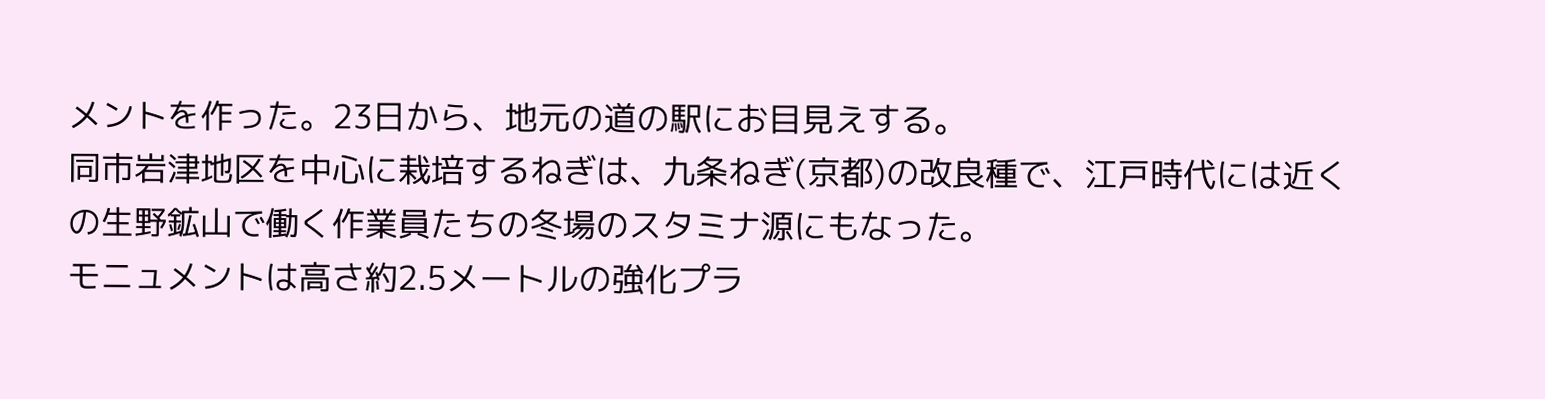メントを作った。23日から、地元の道の駅にお目見えする。
同市岩津地区を中心に栽培するねぎは、九条ねぎ(京都)の改良種で、江戸時代には近くの生野鉱山で働く作業員たちの冬場のスタミナ源にもなった。
モニュメントは高さ約2.5メートルの強化プラ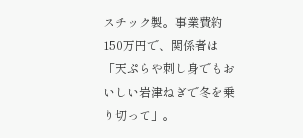スチック製。事業費約150万円で、関係者は「天ぷらや刺し身でもおいしい岩津ねぎで冬を乗り切って」。